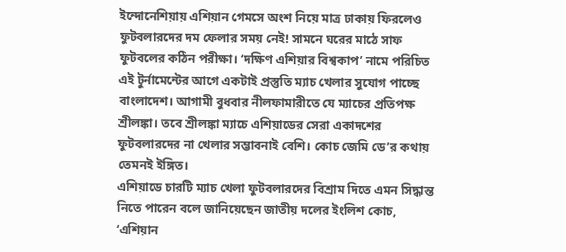ইন্দোনেশিয়ায় এশিয়ান গেমসে অংশ নিয়ে মাত্র ঢাকায় ফিরলেও ফুটবলারদের দম ফেলার সময় নেই! সামনে ঘরের মাঠে সাফ ফুটবলের কঠিন পরীক্ষা। ‘দক্ষিণ এশিয়ার বিশ্বকাপ’ নামে পরিচিত এই টুর্নামেন্টের আগে একটাই প্রস্তুতি ম্যাচ খেলার সুযোগ পাচ্ছে বাংলাদেশ। আগামী বুধবার নীলফামারীতে যে ম্যাচের প্রতিপক্ষ শ্রীলঙ্কা। তবে শ্রীলঙ্কা ম্যাচে এশিয়াডের সেরা একাদশের ফুটবলারদের না খেলার সম্ভাবনাই বেশি। কোচ জেমি ডে’র কথায় তেমনই ইঙ্গিত।
এশিয়াডে চারটি ম্যাচ খেলা ফুটবলারদের বিশ্রাম দিতে এমন সিদ্ধান্ত নিতে পারেন বলে জানিয়েছেন জাতীয় দলের ইংলিশ কোচ, ‘এশিয়ান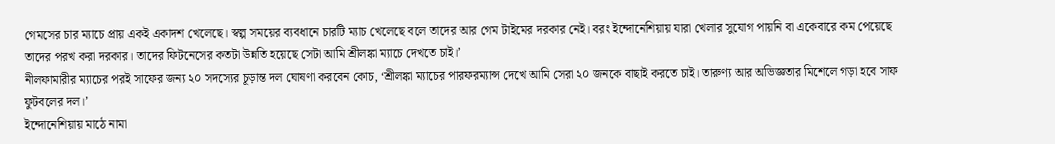গেমসের চার ম্যাচে প্রায় একই একাদশ খেলেছে। স্বল্প সময়ের ব্যবধানে চারটি ম্যাচ খেলেছে বলে তাদের আর গেম টাইমের দরকার নেই। বরং ইন্দোনেশিয়ায় যারা খেলার সুযোগ পায়নি বা একেবারে কম পেয়েছে তাদের পরখ করা দরকার। তাদের ফিটনেসের কতটা উন্নতি হয়েছে সেটা আমি শ্রীলঙ্কা ম্যাচে দেখতে চাই।’
নীলফামারীর ম্যাচের পরই সাফের জন্য ২০ সদস্যের চূড়ান্ত দল ঘোষণা করবেন কোচ, ‘শ্রীলঙ্কা ম্যাচের পারফরম্যান্স দেখে আমি সেরা ২০ জনকে বাছাই করতে চাই। তারুণ্য আর অভিজ্ঞতার মিশেলে গড়া হবে সাফ ফুটবলের দল।’
ইন্দোনেশিয়ায় মাঠে নামা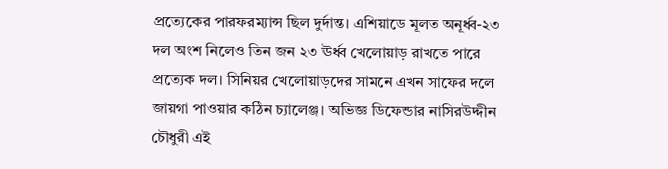প্রত্যেকের পারফরম্যান্স ছিল দুর্দান্ত। এশিয়াডে মূলত অনূর্ধ্ব-২৩ দল অংশ নিলেও তিন জন ২৩ ঊর্ধ্ব খেলোয়াড় রাখতে পারে প্রত্যেক দল। সিনিয়র খেলোয়াড়দের সামনে এখন সাফের দলে জায়গা পাওয়ার কঠিন চ্যালেঞ্জ। অভিজ্ঞ ডিফেন্ডার নাসিরউদ্দীন চৌধুরী এই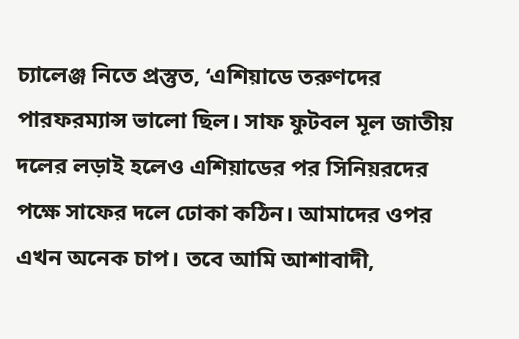চ্যালেঞ্জ নিতে প্রস্তুত, ‘এশিয়াডে তরুণদের পারফরম্যান্স ভালো ছিল। সাফ ফুটবল মূল জাতীয় দলের লড়াই হলেও এশিয়াডের পর সিনিয়রদের পক্ষে সাফের দলে ঢোকা কঠিন। আমাদের ওপর এখন অনেক চাপ। তবে আমি আশাবাদী,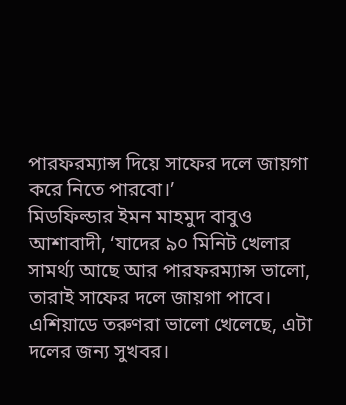পারফরম্যান্স দিয়ে সাফের দলে জায়গা করে নিতে পারবো।’
মিডফিল্ডার ইমন মাহমুদ বাবুও আশাবাদী, ‘যাদের ৯০ মিনিট খেলার সামর্থ্য আছে আর পারফরম্যান্স ভালো, তারাই সাফের দলে জায়গা পাবে। এশিয়াডে তরুণরা ভালো খেলেছে, এটা দলের জন্য সুখবর।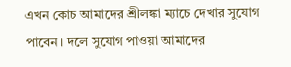এখন কোচ আমাদের শ্রীলঙ্কা ম্যাচে দেখার সুযোগ পাবেন। দলে সুযোগ পাওয়া আমাদের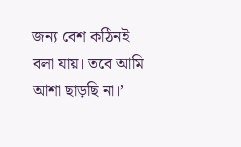জন্য বেশ কঠিনই বলা যায়। তবে আমি আশা ছাড়ছি না।’